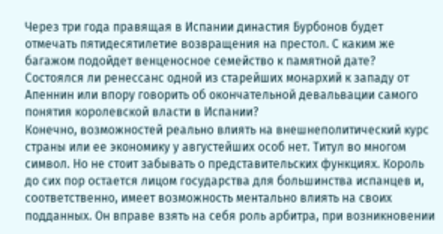Через три года правящая в Испании династия Бурбонов будет отмечать пятидесятилетие возвращения на престол. С каким же багажом подойдет венценосное семейство к памятной дате? Состоялся ли ренессанс одной из старейших монархий к западу от Апеннин или впору говорить об окончательной девальвации самого понятия королевской власти в Испании?
Конечно, возможностей реально влиять на внешнеполитический курс страны или ее экономику у августейших особ нет. Титул во многом символ. Но не стоит забывать о представительских функциях. Король до сих пор остается лицом государства для большинства испанцев и, соответственно, имеет возможность ментально влиять на своих подданных. Он вправе взять на себя роль арбитра, при возникновении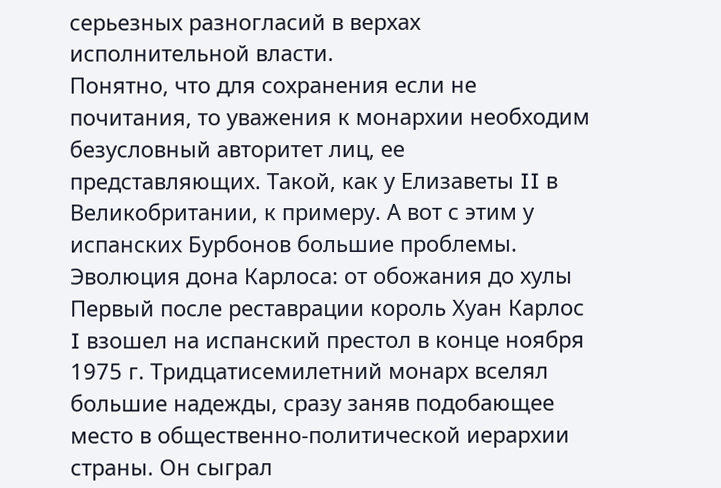серьезных разногласий в верхах исполнительной власти.
Понятно, что для сохранения если не почитания, то уважения к монархии необходим безусловный авторитет лиц, ее представляющих. Такой, как у Елизаветы II в Великобритании, к примеру. А вот с этим у испанских Бурбонов большие проблемы.
Эволюция дона Карлоса: от обожания до хулы
Первый после реставрации король Хуан Карлос I взошел на испанский престол в конце ноября 1975 г. Тридцатисемилетний монарх вселял большие надежды, сразу заняв подобающее место в общественно-политической иерархии страны. Он сыграл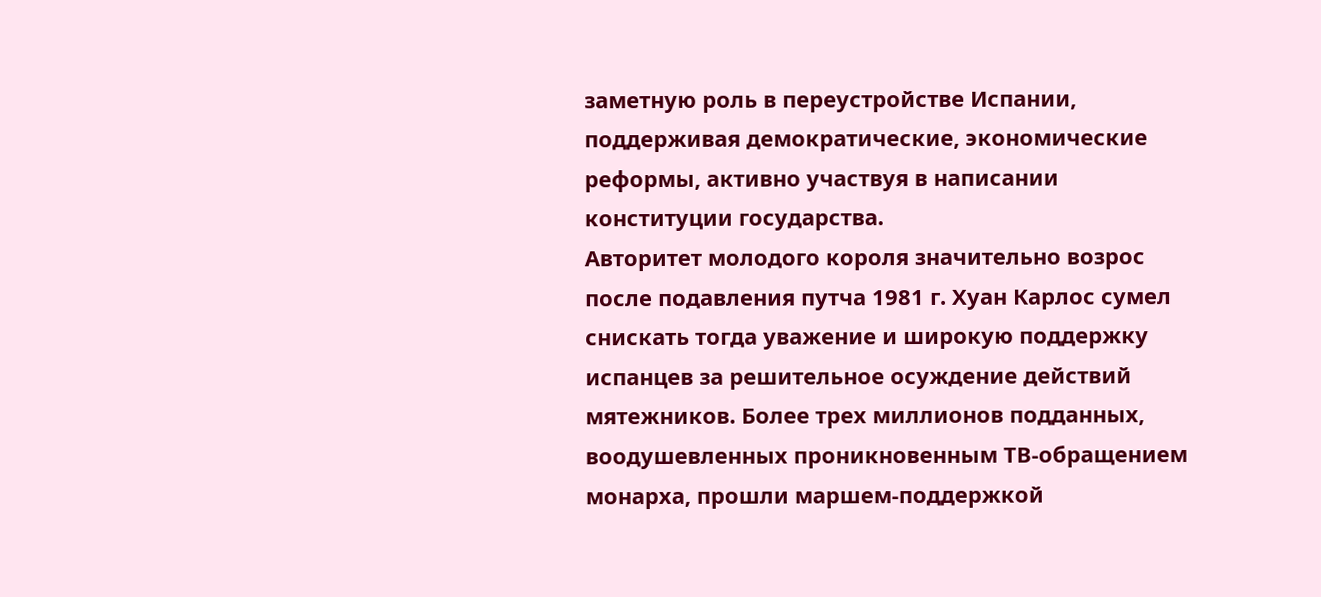заметную роль в переустройстве Испании, поддерживая демократические, экономические реформы, активно участвуя в написании конституции государства.
Авторитет молодого короля значительно возрос после подавления путча 1981 г. Хуан Карлос сумел снискать тогда уважение и широкую поддержку испанцев за решительное осуждение действий мятежников. Более трех миллионов подданных, воодушевленных проникновенным ТВ-обращением монарха, прошли маршем-поддержкой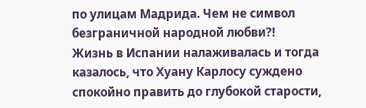по улицам Мадрида. Чем не символ безграничной народной любви?!
Жизнь в Испании налаживалась и тогда казалось, что Хуану Карлосу суждено спокойно править до глубокой старости,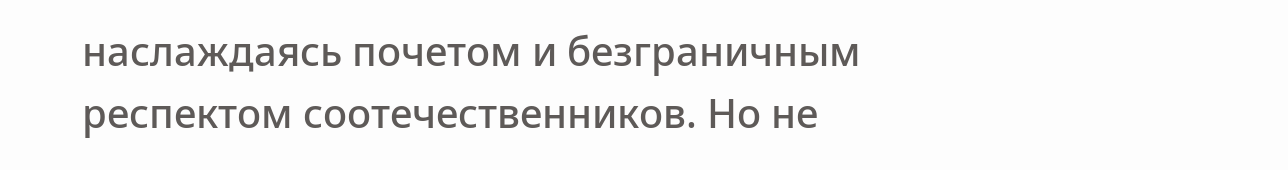наслаждаясь почетом и безграничным респектом соотечественников. Но не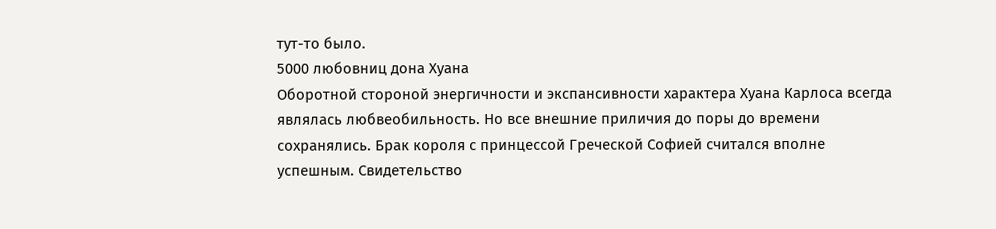тут-то было.
5000 любовниц дона Хуана
Оборотной стороной энергичности и экспансивности характера Хуана Карлоса всегда являлась любвеобильность. Но все внешние приличия до поры до времени сохранялись. Брак короля с принцессой Греческой Софией считался вполне успешным. Свидетельство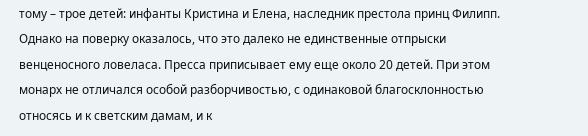тому – трое детей: инфанты Кристина и Елена, наследник престола принц Филипп.
Однако на поверку оказалось, что это далеко не единственные отпрыски венценосного ловеласа. Пресса приписывает ему еще около 20 детей. При этом монарх не отличался особой разборчивостью, с одинаковой благосклонностью относясь и к светским дамам, и к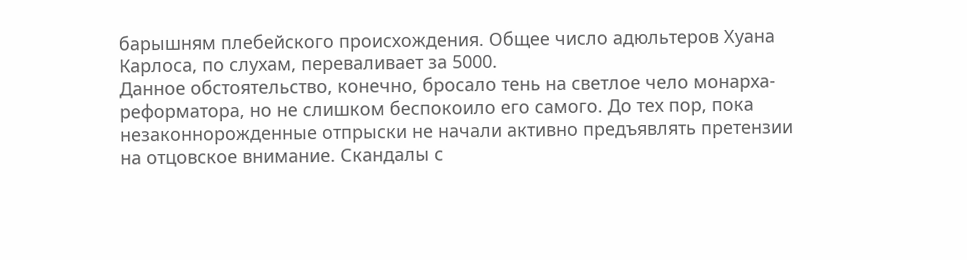барышням плебейского происхождения. Общее число адюльтеров Хуана Карлоса, по слухам, переваливает за 5000.
Данное обстоятельство, конечно, бросало тень на светлое чело монарха-реформатора, но не слишком беспокоило его самого. До тех пор, пока незаконнорожденные отпрыски не начали активно предъявлять претензии на отцовское внимание. Скандалы с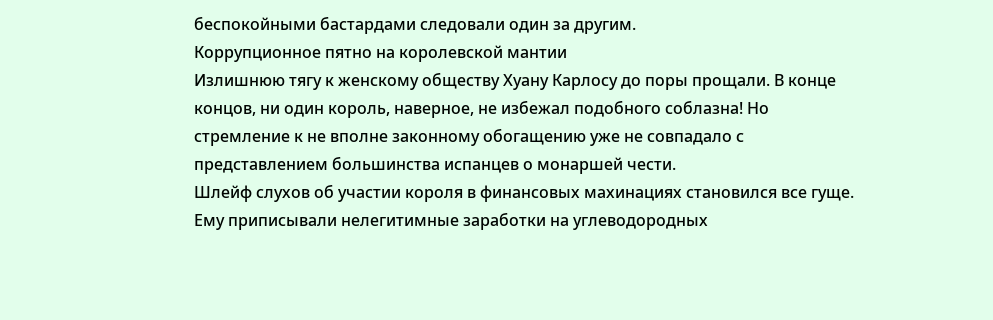беспокойными бастардами следовали один за другим.
Коррупционное пятно на королевской мантии
Излишнюю тягу к женскому обществу Хуану Карлосу до поры прощали. В конце концов, ни один король, наверное, не избежал подобного соблазна! Но стремление к не вполне законному обогащению уже не совпадало с представлением большинства испанцев о монаршей чести.
Шлейф слухов об участии короля в финансовых махинациях становился все гуще. Ему приписывали нелегитимные заработки на углеводородных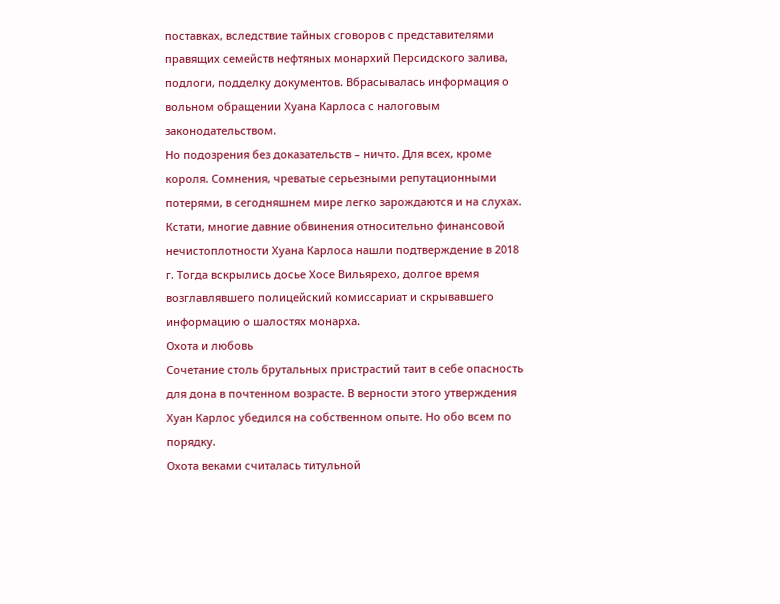поставках, вследствие тайных сговоров с представителями правящих семейств нефтяных монархий Персидского залива, подлоги, подделку документов. Вбрасывалась информация о вольном обращении Хуана Карлоса с налоговым законодательством.
Но подозрения без доказательств – ничто. Для всех, кроме короля. Сомнения, чреватые серьезными репутационными потерями, в сегодняшнем мире легко зарождаются и на слухах. Кстати, многие давние обвинения относительно финансовой нечистоплотности Хуана Карлоса нашли подтверждение в 2018 г. Тогда вскрылись досье Хосе Вильярехо, долгое время возглавлявшего полицейский комиссариат и скрывавшего информацию о шалостях монарха.
Охота и любовь
Сочетание столь брутальных пристрастий таит в себе опасность для дона в почтенном возрасте. В верности этого утверждения Хуан Карлос убедился на собственном опыте. Но обо всем по порядку.
Охота веками считалась титульной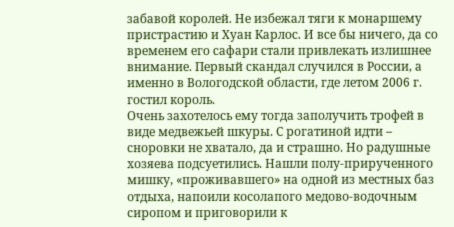забавой королей. Не избежал тяги к монаршему пристрастию и Хуан Карлос. И все бы ничего, да со временем его сафари стали привлекать излишнее внимание. Первый скандал случился в России, а именно в Вологодской области, где летом 2006 г. гостил король.
Очень захотелось ему тогда заполучить трофей в виде медвежьей шкуры. С рогатиной идти – сноровки не хватало, да и страшно. Но радушные хозяева подсуетились. Нашли полу-прирученного мишку, «проживавшего» на одной из местных баз отдыха, напоили косолапого медово-водочным сиропом и приговорили к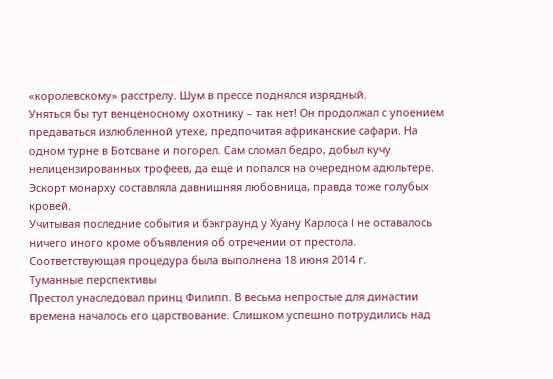«королевскому» расстрелу. Шум в прессе поднялся изрядный.
Уняться бы тут венценосному охотнику – так нет! Он продолжал с упоением предаваться излюбленной утехе, предпочитая африканские сафари. На одном турне в Ботсване и погорел. Сам сломал бедро, добыл кучу нелицензированных трофеев, да еще и попался на очередном адюльтере. Эскорт монарху составляла давнишняя любовница, правда тоже голубых кровей.
Учитывая последние события и бэкграунд у Хуану Карлоса I не оставалось ничего иного кроме объявления об отречении от престола. Соответствующая процедура была выполнена 18 июня 2014 г.
Туманные перспективы
Престол унаследовал принц Филипп. В весьма непростые для династии времена началось его царствование. Слишком успешно потрудились над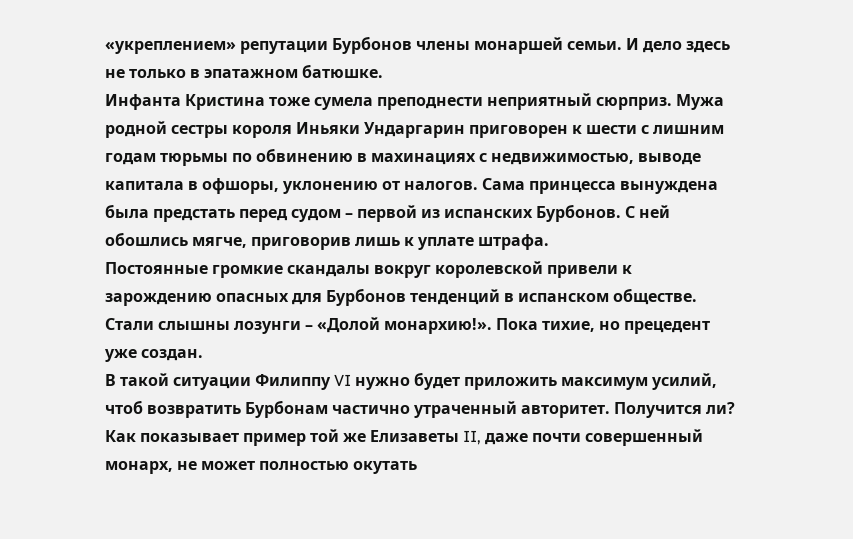«укреплением» репутации Бурбонов члены монаршей семьи. И дело здесь не только в эпатажном батюшке.
Инфанта Кристина тоже сумела преподнести неприятный сюрприз. Мужа родной сестры короля Иньяки Ундаргарин приговорен к шести с лишним годам тюрьмы по обвинению в махинациях с недвижимостью, выводе капитала в офшоры, уклонению от налогов. Сама принцесса вынуждена была предстать перед судом – первой из испанских Бурбонов. С ней обошлись мягче, приговорив лишь к уплате штрафа.
Постоянные громкие скандалы вокруг королевской привели к зарождению опасных для Бурбонов тенденций в испанском обществе. Стали слышны лозунги – «Долой монархию!». Пока тихие, но прецедент уже создан.
В такой ситуации Филиппу VI нужно будет приложить максимум усилий, чтоб возвратить Бурбонам частично утраченный авторитет. Получится ли? Как показывает пример той же Елизаветы II, даже почти совершенный монарх, не может полностью окутать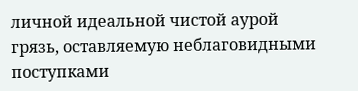личной идеальной чистой аурой грязь, оставляемую неблаговидными поступками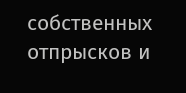собственных отпрысков и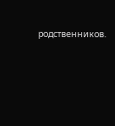родственников.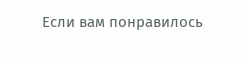Если вам понравилось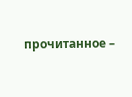прочитанное –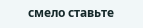смело ставьте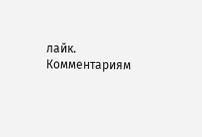лайк. Комментариям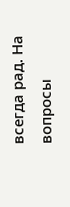всегда рад. На вопросы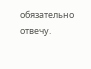обязательно отвечу.